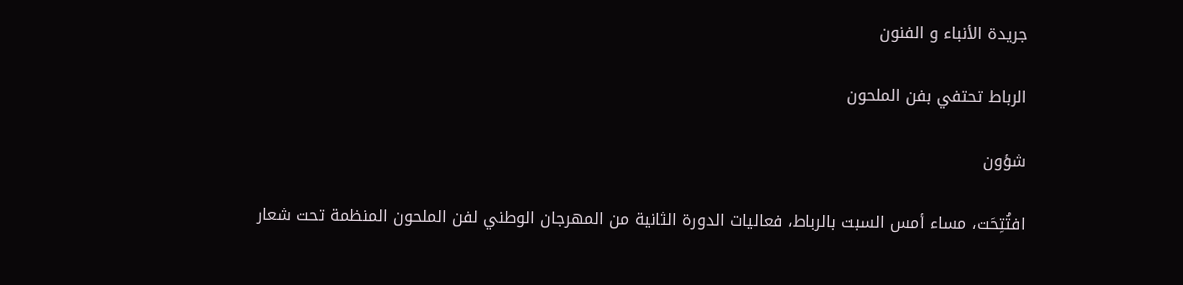جريدة الأنباء و الفنون

الرباط تحتفي بفن الملحون

شؤون

افتُتِحَت، مساء أمس السبت بالرباط، فعاليات الدورة الثانية من المهرجان الوطني لفن الملحون المنظمة تحت شعار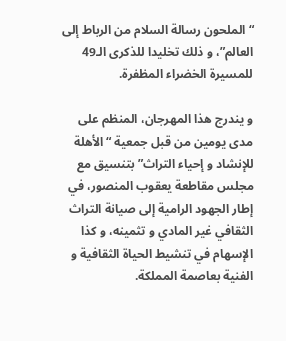“الملحون رسالة السلام من الرباط إلى العالم”، و ذلك تخليدا للذكرى الـ49 للمسيرة الخضراء المظفرة.

و يندرج هذا المهرجان، المنظم على مدى يومين من قبل جمعية “الأهلة للإنشاد و إحياء التراث” بتنسيق مع مجلس مقاطعة يعقوب المنصور، في إطار الجهود الرامية إلى صيانة التراث الثقافي غير المادي و تثمينه، و كذا الإسهام في تنشيط الحياة الثقافية و الفنية بعاصمة المملكة.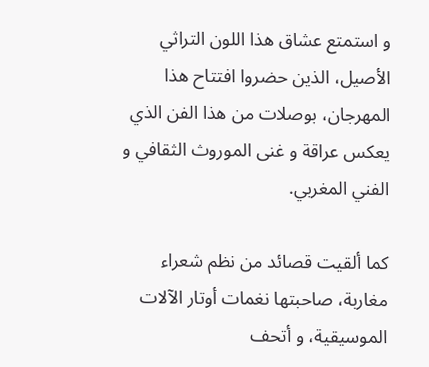و استمتع عشاق هذا اللون التراثي الأصيل، الذين حضروا افتتاح هذا المهرجان، بوصلات من هذا الفن الذي يعكس عراقة و غنى الموروث الثقافي و الفني المغربي.

كما ألقيت قصائد من نظم شعراء مغاربة، صاحبتها نغمات أوتار الآلات الموسيقية، و أتحف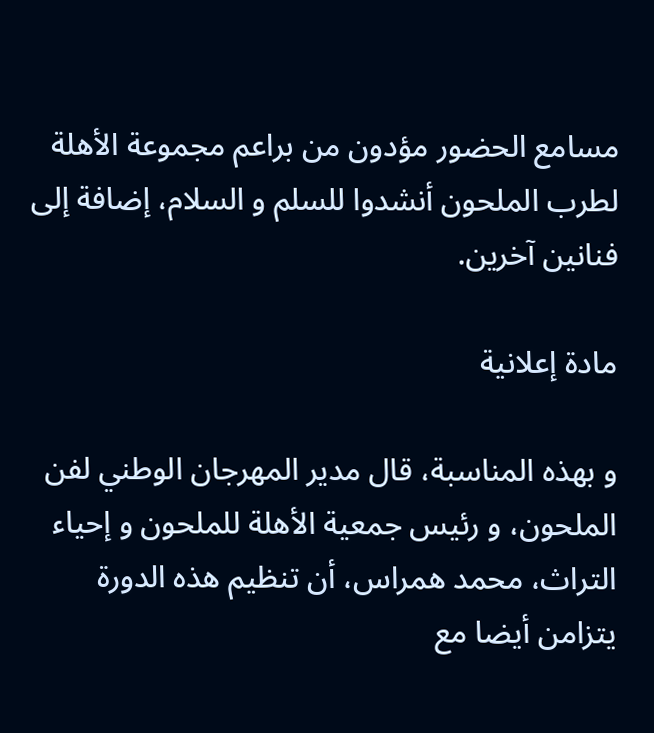مسامع الحضور مؤدون من براعم مجموعة الأهلة لطرب الملحون أنشدوا للسلم و السلام، إضافة إلى فنانين آخرين.

مادة إعلانية

و بهذه المناسبة، قال مدير المهرجان الوطني لفن الملحون، و رئيس جمعية الأهلة للملحون و إحياء التراث، محمد همراس، أن تنظيم هذه الدورة يتزامن أيضا مع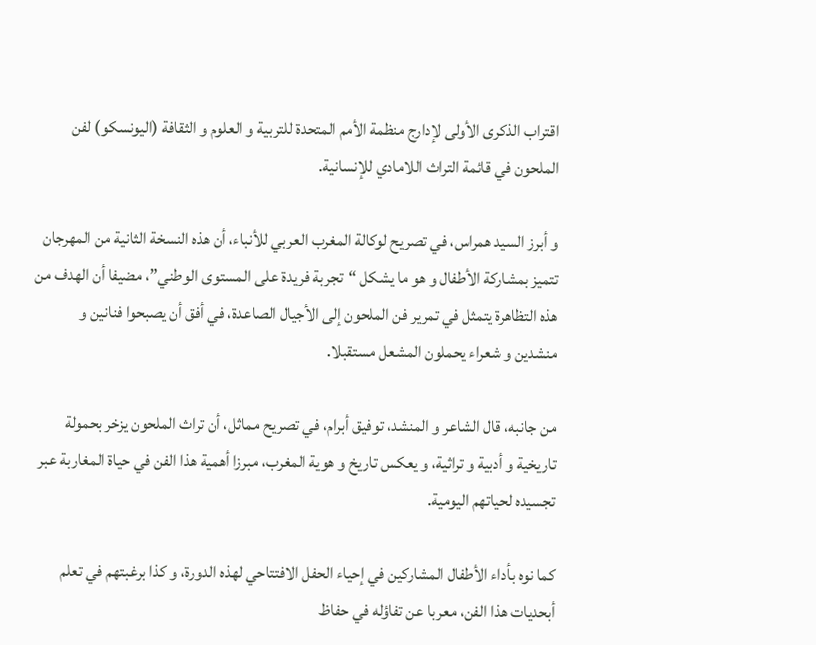اقتراب الذكرى الأولى لإدارج منظمة الأمم المتحدة للتربية و العلوم و الثقافة (اليونسكو) لفن الملحون في قائمة التراث اللامادي للإنسانية.

و أبرز السيد همراس، في تصريح لوكالة المغرب العربي للأنباء، أن هذه النسخة الثانية من المهرجان تتميز بمشاركة الأطفال و هو ما يشكل “تجربة فريدة على المستوى الوطني”، مضيفا أن الهدف من هذه التظاهرة يتمثل في تمرير فن الملحون إلى الأجيال الصاعدة، في أفق أن يصبحوا فنانين و منشدين و شعراء يحملون المشعل مستقبلا.

من جانبه، قال الشاعر و المنشد، توفيق أبرام، في تصريح مماثل، أن تراث الملحون يزخر بحمولة تاريخية و أدبية و تراثية، و يعكس تاريخ و هوية المغرب، مبرزا أهمية هذا الفن في حياة المغاربة عبر تجسيده لحياتهم اليومية.

كما نوه بأداء الأطفال المشاركين في إحياء الحفل الافتتاحي لهذه الدورة، و كذا برغبتهم في تعلم أبحديات هذا الفن، معربا عن تفاؤله في حفاظ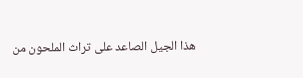هذا الجيل الصاعد على تراث الملحون من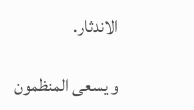الاندثار.

و يسعى المنظمون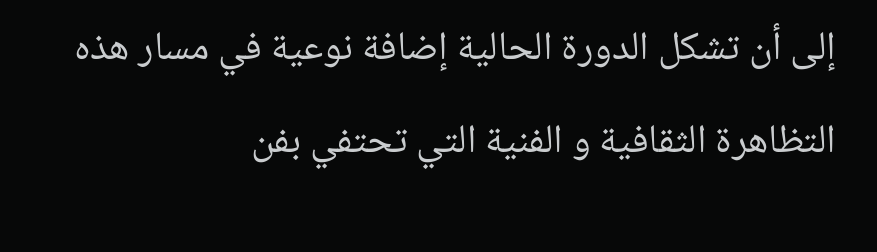إلى أن تشكل الدورة الحالية إضافة نوعية في مسار هذه التظاهرة الثقافية و الفنية التي تحتفي بفن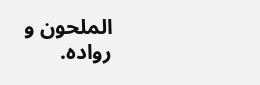الملحون و رواده.